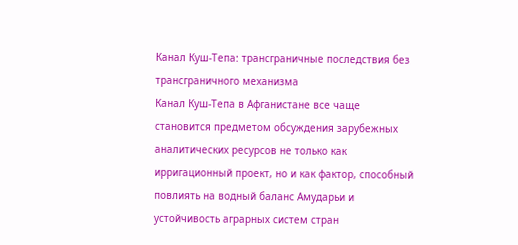Канал Куш-Тепа: трансграничные последствия без трансграничного механизма
Канал Куш-Тепа в Афганистане все чаще становится предметом обсуждения зарубежных аналитических ресурсов не только как ирригационный проект, но и как фактор, способный повлиять на водный баланс Амударьи и устойчивость аграрных систем стран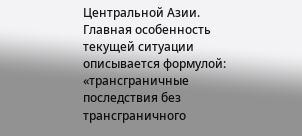Центральной Азии.
Главная особенность текущей ситуации описывается формулой: «трансграничные последствия без трансграничного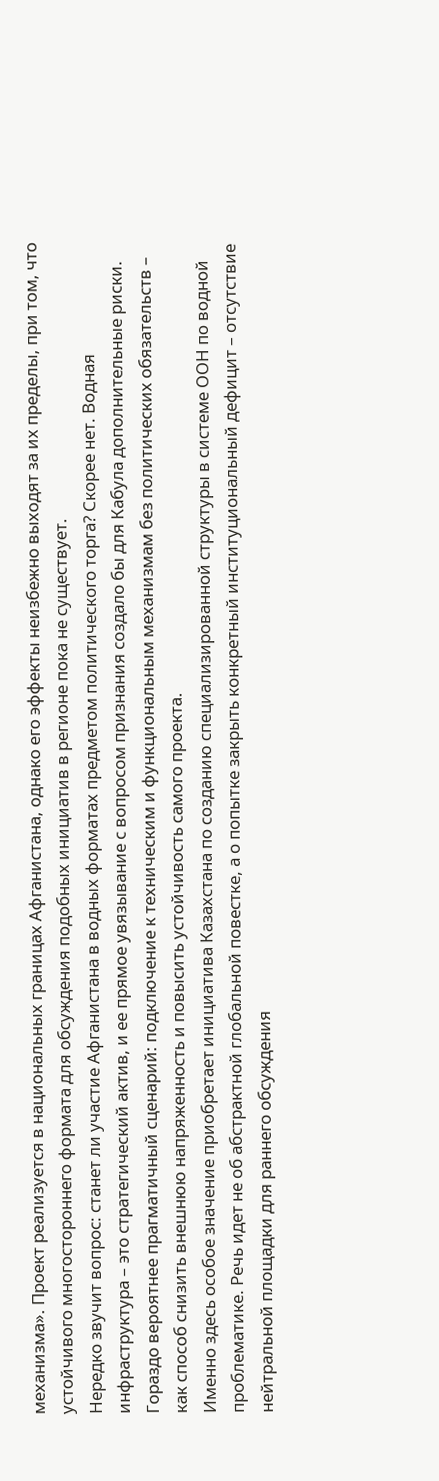механизма». Проект реализуется в национальных границах Афганистана, однако его эффекты неизбежно выходят за их пределы, при том, что устойчивого многостороннего формата для обсуждения подобных инициатив в регионе пока не существует.
Нередко звучит вопрос: станет ли участие Афганистана в водных форматах предметом политического торга? Скорее нет. Водная инфраструктура – это стратегический актив, и ее прямое увязывание с вопросом признания создало бы для Кабула дополнительные риски. Гораздо вероятнее прагматичный сценарий: подключение к техническим и функциональным механизмам без политических обязательств – как способ снизить внешнюю напряженность и повысить устойчивость самого проекта.
Именно здесь особое значение приобретает инициатива Казахстана по созданию специализированной структуры в системе ООН по водной проблематике. Речь идет не об абстрактной глобальной повестке, а о попытке закрыть конкретный институциональный дефицит – отсутствие нейтральной площадки для раннего обсуждения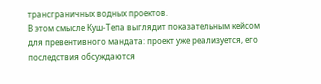трансграничных водных проектов.
В этом смысле Куш-Тепа выглядит показательным кейсом для превентивного мандата: проект уже реализуется, его последствия обсуждаются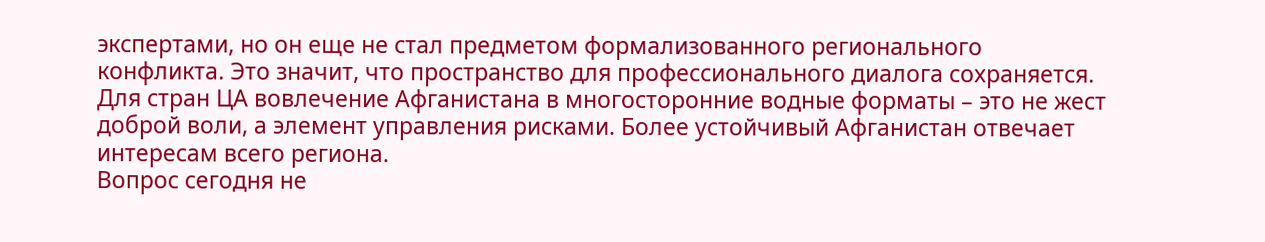экспертами, но он еще не стал предметом формализованного регионального конфликта. Это значит, что пространство для профессионального диалога сохраняется.
Для стран ЦА вовлечение Афганистана в многосторонние водные форматы – это не жест доброй воли, а элемент управления рисками. Более устойчивый Афганистан отвечает интересам всего региона.
Вопрос сегодня не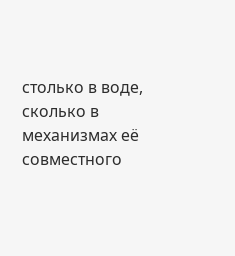столько в воде, сколько в механизмах её совместного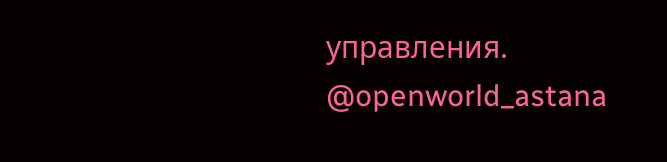управления.
@openworld_astana